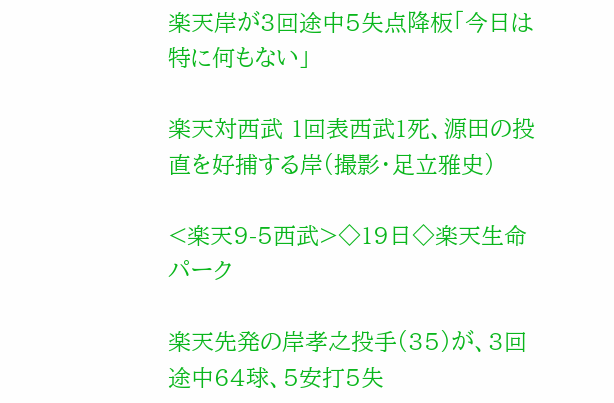楽天岸が3回途中5失点降板「今日は特に何もない」

楽天対西武 1回表西武1死、源田の投直を好捕する岸(撮影・足立雅史)

<楽天9-5西武>◇19日◇楽天生命パーク

楽天先発の岸孝之投手(35)が、3回途中64球、5安打5失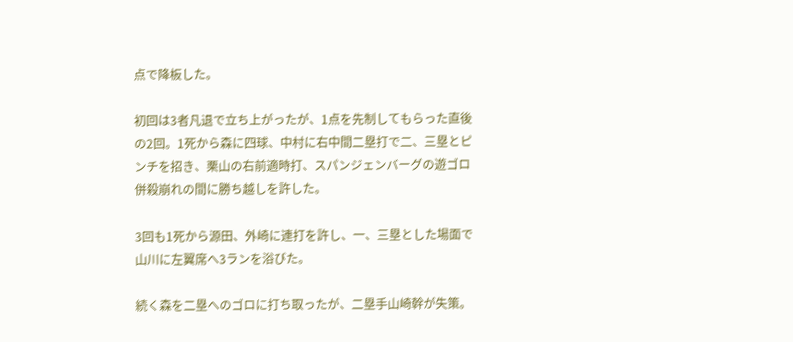点で降板した。

初回は3者凡退で立ち上がったが、1点を先制してもらった直後の2回。1死から森に四球、中村に右中間二塁打で二、三塁とピンチを招き、栗山の右前適時打、スパンジェンバーグの遊ゴロ併殺崩れの間に勝ち越しを許した。

3回も1死から源田、外崎に連打を許し、一、三塁とした場面で山川に左翼席へ3ランを浴びた。

続く森を二塁へのゴロに打ち取ったが、二塁手山崎幹が失策。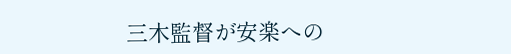三木監督が安楽への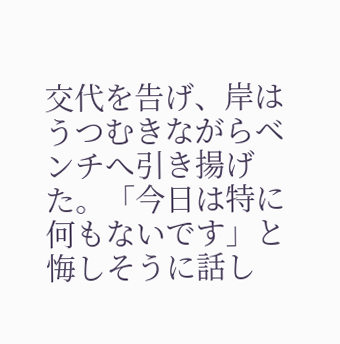交代を告げ、岸はうつむきながらベンチへ引き揚げた。「今日は特に何もないです」と悔しそうに話し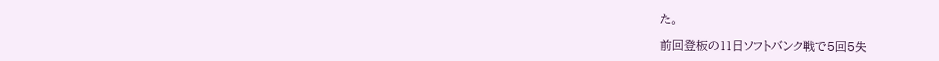た。

前回登板の11日ソフトバンク戦で5回5失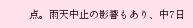点。雨天中止の影響もあり、中7日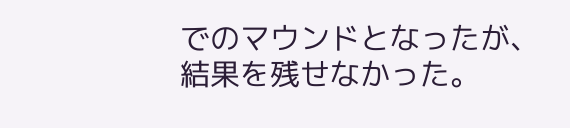でのマウンドとなったが、結果を残せなかった。